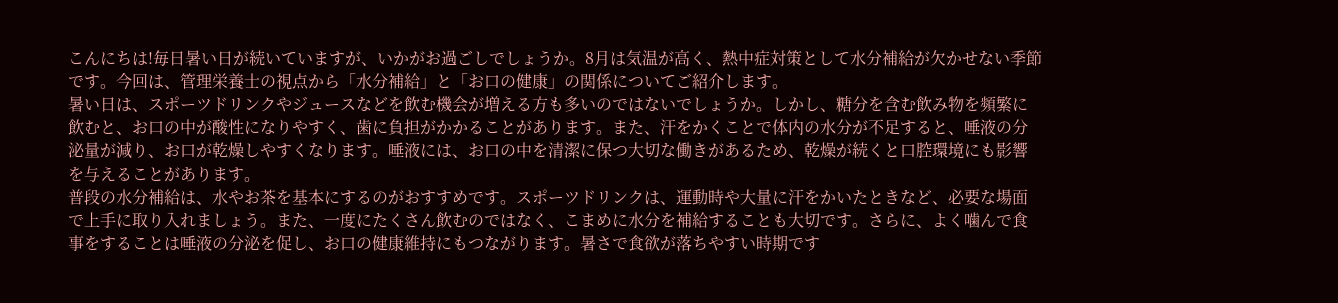こんにちは!毎日暑い日が続いていますが、いかがお過ごしでしょうか。8月は気温が高く、熱中症対策として水分補給が欠かせない季節です。今回は、管理栄養士の視点から「水分補給」と「お口の健康」の関係についてご紹介します。
暑い日は、スポーツドリンクやジュースなどを飲む機会が増える方も多いのではないでしょうか。しかし、糖分を含む飲み物を頻繁に飲むと、お口の中が酸性になりやすく、歯に負担がかかることがあります。また、汗をかくことで体内の水分が不足すると、唾液の分泌量が減り、お口が乾燥しやすくなります。唾液には、お口の中を清潔に保つ大切な働きがあるため、乾燥が続くと口腔環境にも影響を与えることがあります。
普段の水分補給は、水やお茶を基本にするのがおすすめです。スポーツドリンクは、運動時や大量に汗をかいたときなど、必要な場面で上手に取り入れましょう。また、一度にたくさん飲むのではなく、こまめに水分を補給することも大切です。さらに、よく噛んで食事をすることは唾液の分泌を促し、お口の健康維持にもつながります。暑さで食欲が落ちやすい時期です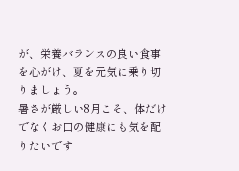が、栄養バランスの良い食事を心がけ、夏を元気に乗り切りましょう。
暑さが厳しい8月こそ、体だけでなくお口の健康にも気を配りたいです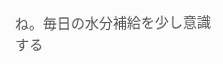ね。毎日の水分補給を少し意識する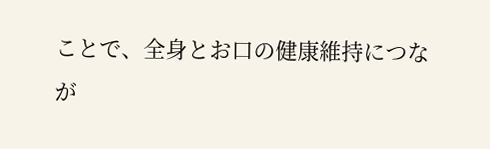ことで、全身とお口の健康維持につなが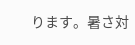ります。暑さ対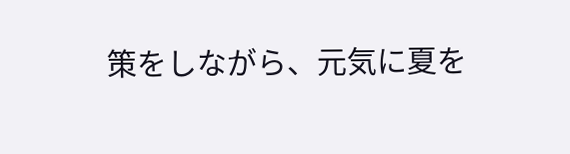策をしながら、元気に夏を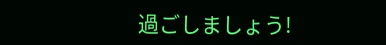過ごしましょう!